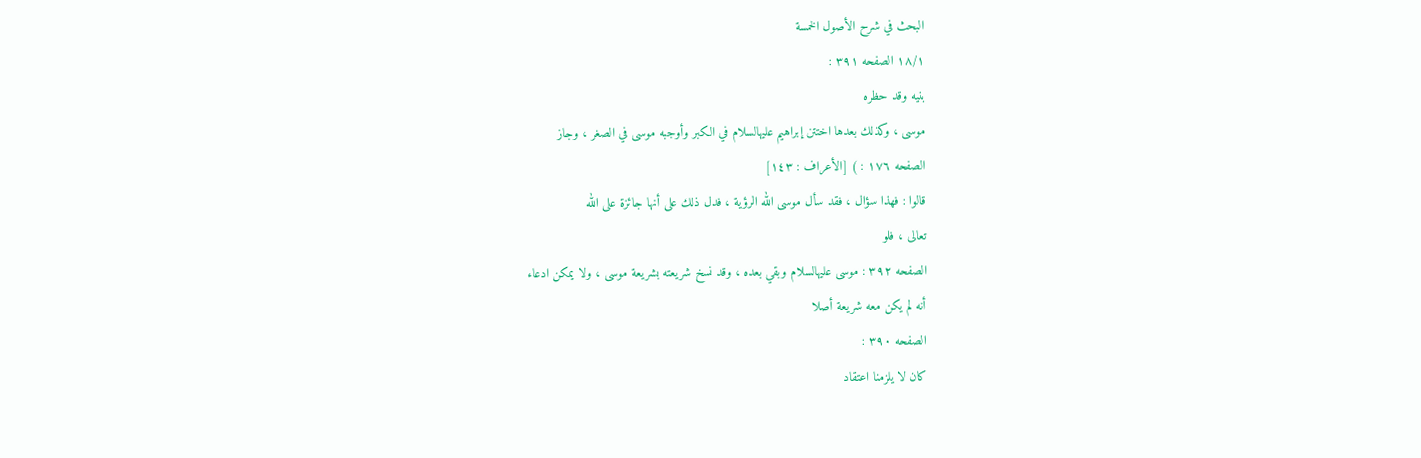البحث في شرح الأصول الخمسة
١٨/١ الصفحه ٣٩١ :
بنيه وقد حظره
موسى ، وكذلك بعدها اختتن إبراهيم عليهالسلام في الكبر وأوجبه موسى في الصغر ، وجاز
الصفحه ١٧٦ : ) [الأعراف : ١٤٣]
قالوا : فهذا سؤال ، فقد سأل موسى الله الرؤية ، فدل ذلك على أنها جائزة على الله
تعالى ، فلو
الصفحه ٣٩٢ : موسى عليهالسلام وبقي بعده ، وقد نسخ شريعته بشريعة موسى ، ولا يمكن ادعاء
أنه لم يكن معه شريعة أصلا
الصفحه ٣٩٠ :
كان لا يلزمنا اعتقاد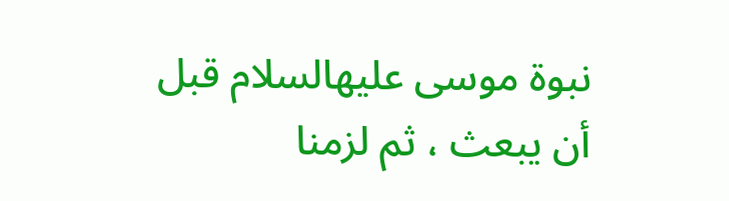نبوة موسى عليهالسلام قبل أن يبعث ، ثم لزمنا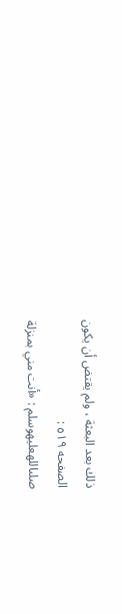ذلك بعد البعثة ، ولم يقتض أن يكون
الصفحه ٥١٩ :
صلىاللهعليهوسلم : «أنت مني بمنزلة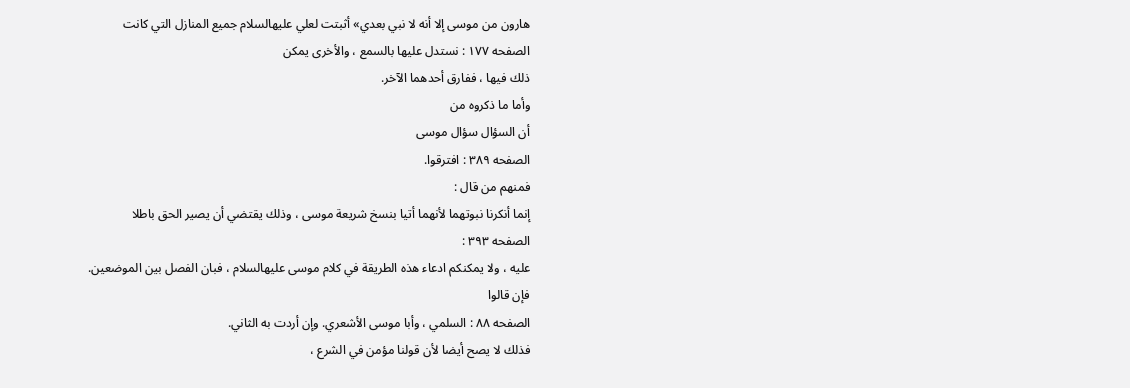هارون من موسى إلا أنه لا نبي بعدي» أثبتت لعلي عليهالسلام جميع المنازل التي كانت
الصفحه ١٧٧ : نستدل عليها بالسمع ، والأخرى يمكن
ذلك فيها ، ففارق أحدهما الآخر.
وأما ما ذكروه من
أن السؤال سؤال موسى
الصفحه ٣٨٩ : افترقوا.
فمنهم من قال :
إنما أنكرنا نبوتهما لأنهما أتيا بنسخ شريعة موسى ، وذلك يقتضي أن يصير الحق باطلا
الصفحه ٣٩٣ :
عليه ، ولا يمكنكم ادعاء هذه الطريقة في كلام موسى عليهالسلام ، فبان الفصل بين الموضعين.
فإن قالوا
الصفحه ٨٨ : السلمي ، وأبا موسى الأشعري. وإن أردت به الثاني.
فذلك لا يصح أيضا لأن قولنا مؤمن في الشرع ،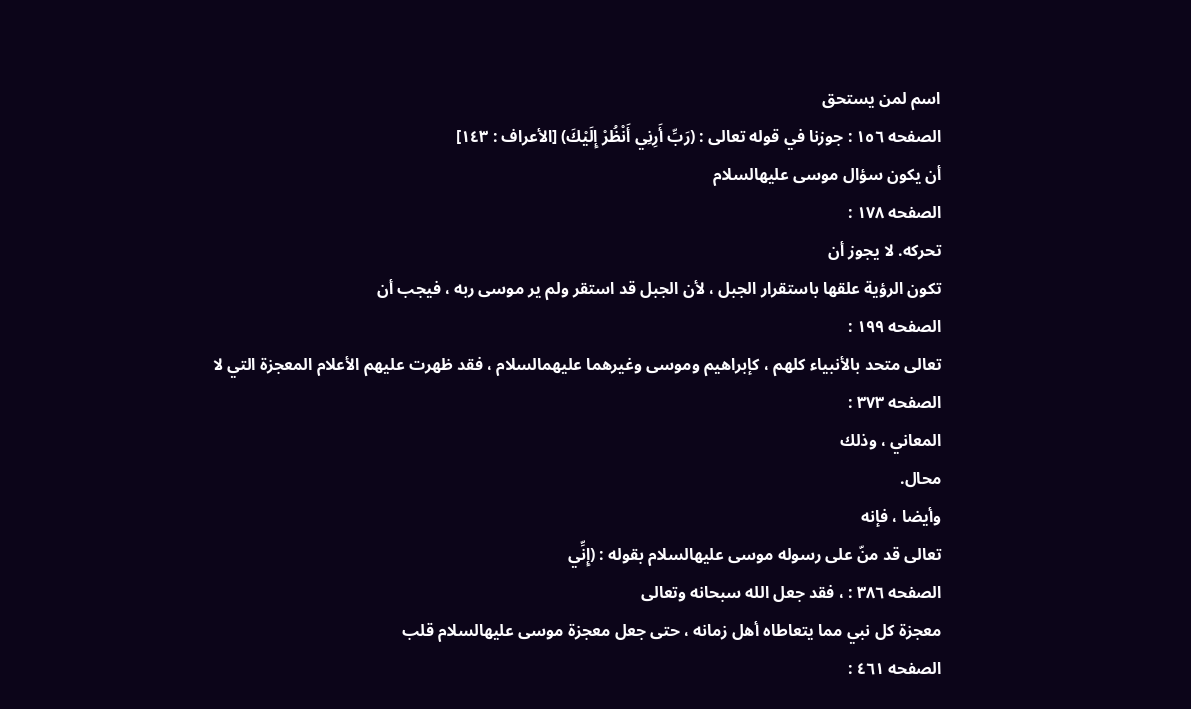اسم لمن يستحق
الصفحه ١٥٦ : جوزنا في قوله تعالى : (رَبِّ أَرِنِي أَنْظُرْ إِلَيْكَ) [الأعراف : ١٤٣]
أن يكون سؤال موسى عليهالسلام
الصفحه ١٧٨ :
تحركه. لا يجوز أن
تكون الرؤية علقها باستقرار الجبل ، لأن الجبل قد استقر ولم ير موسى ربه ، فيجب أن
الصفحه ١٩٩ :
تعالى متحد بالأنبياء كلهم ، كإبراهيم وموسى وغيرهما عليهمالسلام ، فقد ظهرت عليهم الأعلام المعجزة التي لا
الصفحه ٣٧٣ :
المعاني ، وذلك
محال.
وأيضا ، فإنه
تعالى قد منّ على رسوله موسى عليهالسلام بقوله : (إِنِّي
الصفحه ٣٨٦ : ، فقد جعل الله سبحانه وتعالى
معجزة كل نبي مما يتعاطاه أهل زمانه ، حتى جعل معجزة موسى عليهالسلام قلب
الصفحه ٤٦١ :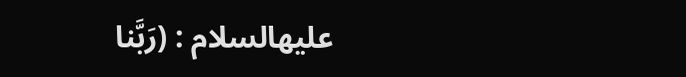عليهالسلام : (رَبَّنا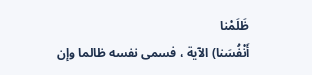ظَلَمْنا
أَنْفُسَنا) الآية ، فسمى نفسه ظالما وإن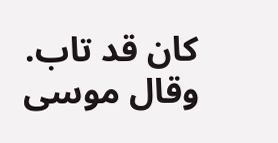كان قد تاب. وقال موسى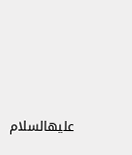عليهالسلام